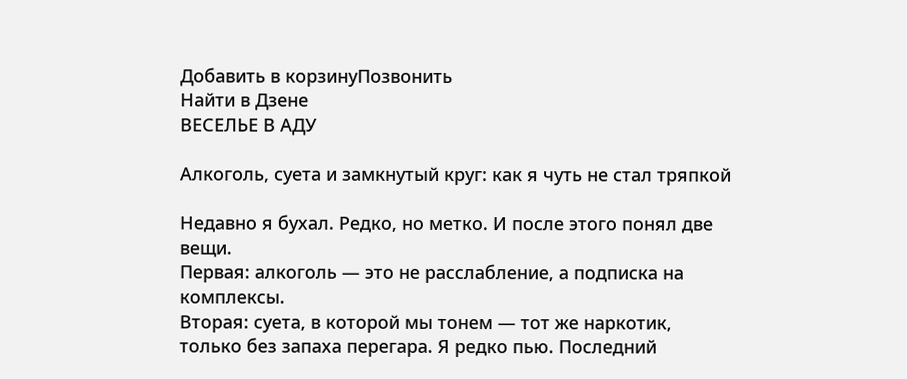Добавить в корзинуПозвонить
Найти в Дзене
ВЕСЕЛЬЕ В АДУ

Алкоголь, суета и замкнутый круг: как я чуть не стал тряпкой

Недавно я бухал. Редко, но метко. И после этого понял две вещи.
Первая: алкоголь — это не расслабление, а подписка на комплексы.
Вторая: суета, в которой мы тонем — тот же наркотик, только без запаха перегара. Я редко пью. Последний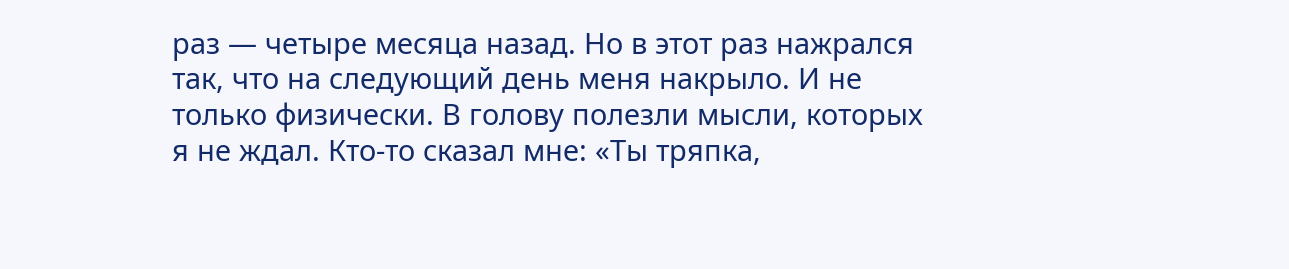раз — четыре месяца назад. Но в этот раз нажрался так, что на следующий день меня накрыло. И не только физически. В голову полезли мысли, которых я не ждал. Кто-то сказал мне: «Ты тряпка,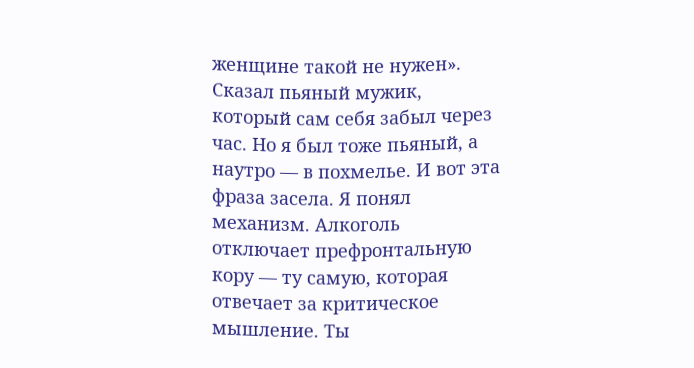женщине такой не нужен». Сказал пьяный мужик, который сам себя забыл через час. Но я был тоже пьяный, а наутро — в похмелье. И вот эта фраза засела. Я понял механизм. Алкоголь отключает префронтальную кору — ту самую, которая отвечает за критическое мышление. Ты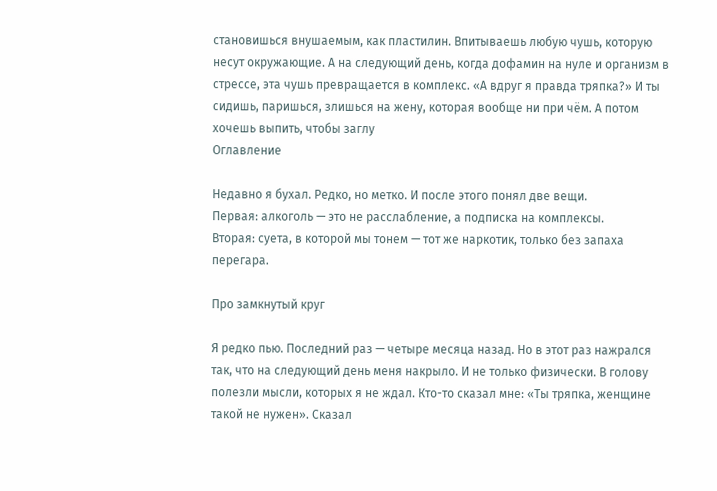становишься внушаемым, как пластилин. Впитываешь любую чушь, которую несут окружающие. А на следующий день, когда дофамин на нуле и организм в стрессе, эта чушь превращается в комплекс. «А вдруг я правда тряпка?» И ты сидишь, паришься, злишься на жену, которая вообще ни при чём. А потом хочешь выпить, чтобы заглу
Оглавление

Недавно я бухал. Редко, но метко. И после этого понял две вещи.
Первая: алкоголь — это не расслабление, а подписка на комплексы.
Вторая: суета, в которой мы тонем — тот же наркотик, только без запаха перегара.

Про замкнутый круг

Я редко пью. Последний раз — четыре месяца назад. Но в этот раз нажрался так, что на следующий день меня накрыло. И не только физически. В голову полезли мысли, которых я не ждал. Кто-то сказал мне: «Ты тряпка, женщине такой не нужен». Сказал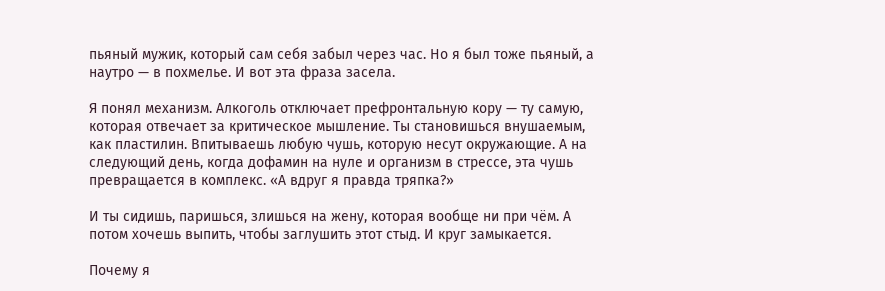пьяный мужик, который сам себя забыл через час. Но я был тоже пьяный, а наутро — в похмелье. И вот эта фраза засела.

Я понял механизм. Алкоголь отключает префронтальную кору — ту самую, которая отвечает за критическое мышление. Ты становишься внушаемым, как пластилин. Впитываешь любую чушь, которую несут окружающие. А на следующий день, когда дофамин на нуле и организм в стрессе, эта чушь превращается в комплекс. «А вдруг я правда тряпка?»

И ты сидишь, паришься, злишься на жену, которая вообще ни при чём. А потом хочешь выпить, чтобы заглушить этот стыд. И круг замыкается.

Почему я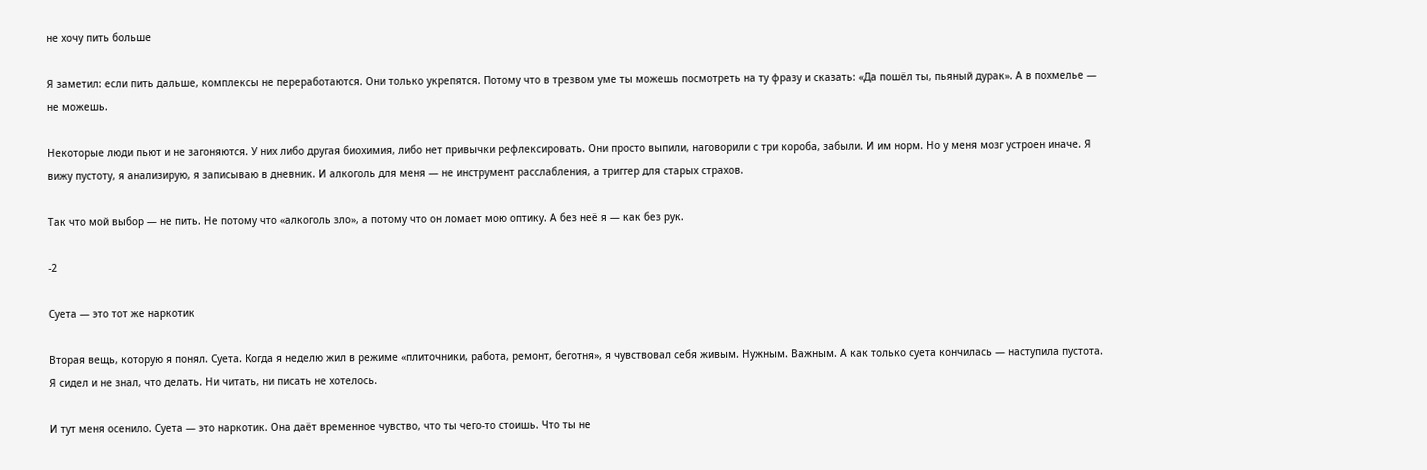не хочу пить больше

Я заметил: если пить дальше, комплексы не переработаются. Они только укрепятся. Потому что в трезвом уме ты можешь посмотреть на ту фразу и сказать: «Да пошёл ты, пьяный дурак». А в похмелье — не можешь.

Некоторые люди пьют и не загоняются. У них либо другая биохимия, либо нет привычки рефлексировать. Они просто выпили, наговорили с три короба, забыли. И им норм. Но у меня мозг устроен иначе. Я вижу пустоту, я анализирую, я записываю в дневник. И алкоголь для меня — не инструмент расслабления, а триггер для старых страхов.

Так что мой выбор — не пить. Не потому что «алкоголь зло», а потому что он ломает мою оптику. А без неё я — как без рук.

-2

Суета — это тот же наркотик

Вторая вещь, которую я понял. Суета. Когда я неделю жил в режиме «плиточники, работа, ремонт, беготня», я чувствовал себя живым. Нужным. Важным. А как только суета кончилась — наступила пустота. Я сидел и не знал, что делать. Ни читать, ни писать не хотелось.

И тут меня осенило. Суета — это наркотик. Она даёт временное чувство, что ты чего-то стоишь. Что ты не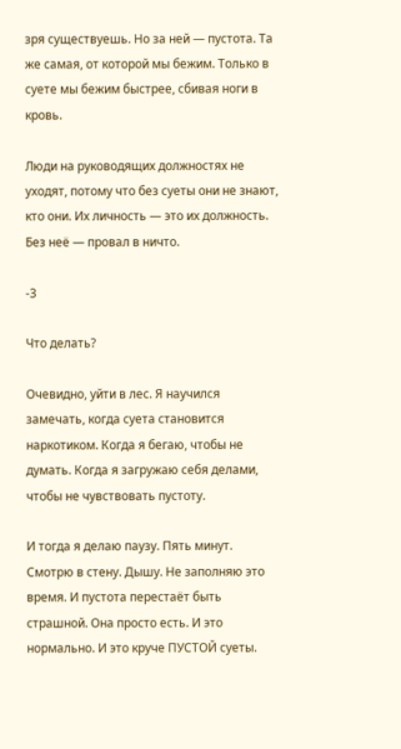зря существуешь. Но за ней — пустота. Та же самая, от которой мы бежим. Только в суете мы бежим быстрее, сбивая ноги в кровь.

Люди на руководящих должностях не уходят, потому что без суеты они не знают, кто они. Их личность — это их должность. Без неё — провал в ничто.

-3

Что делать?

Очевидно, уйти в лес. Я научился замечать, когда суета становится наркотиком. Когда я бегаю, чтобы не думать. Когда я загружаю себя делами, чтобы не чувствовать пустоту.

И тогда я делаю паузу. Пять минут. Смотрю в стену. Дышу. Не заполняю это время. И пустота перестаёт быть страшной. Она просто есть. И это нормально. И это круче ПУСТОЙ суеты.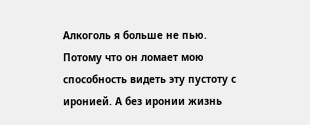Алкоголь я больше не пью. Потому что он ломает мою способность видеть эту пустоту с иронией. А без иронии жизнь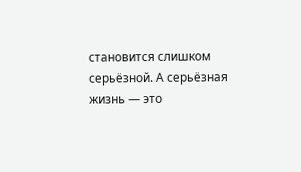становится слишком серьёзной. А серьёзная жизнь — это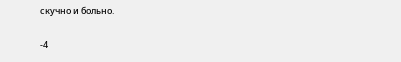скучно и больно.

-4